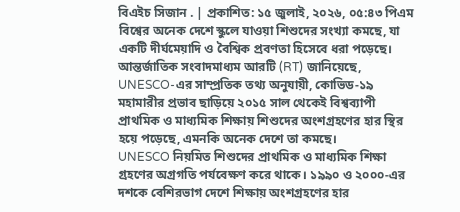বিএইচ সিজান . | প্রকাশিত: ১৫ জুলাই, ২০২৬, ০৫:৪৩ পিএম
বিশ্বের অনেক দেশে স্কুলে যাওয়া শিশুদের সংখ্যা কমছে, যা একটি দীর্ঘমেয়াদি ও বৈশ্বিক প্রবণতা হিসেবে ধরা পড়েছে। আন্তর্জাতিক সংবাদমাধ্যম আরটি (RT) জানিয়েছে, UNESCO-এর সাম্প্রতিক তথ্য অনুযায়ী, কোভিড-১৯ মহামারীর প্রভাব ছাড়িয়ে ২০১৫ সাল থেকেই বিশ্বব্যাপী প্রাথমিক ও মাধ্যমিক শিক্ষায় শিশুদের অংশগ্রহণের হার স্থির হয়ে পড়েছে, এমনকি অনেক দেশে তা কমছে।
UNESCO নিয়মিত শিশুদের প্রাথমিক ও মাধ্যমিক শিক্ষা গ্রহণের অগ্রগতি পর্যবেক্ষণ করে থাকে। ১৯৯০ ও ২০০০-এর দশকে বেশিরভাগ দেশে শিক্ষায় অংশগ্রহণের হার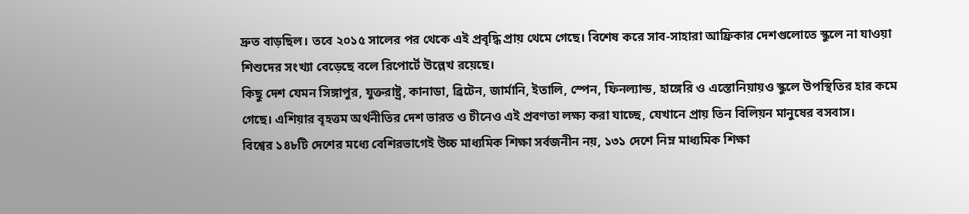দ্রুত বাড়ছিল। তবে ২০১৫ সালের পর থেকে এই প্রবৃদ্ধি প্রায় থেমে গেছে। বিশেষ করে সাব-সাহারা আফ্রিকার দেশগুলোতে স্কুলে না যাওয়া শিশুদের সংখ্যা বেড়েছে বলে রিপোর্টে উল্লেখ রয়েছে।
কিছু দেশ যেমন সিঙ্গাপুর, যুক্তরাষ্ট্র, কানাডা, ব্রিটেন, জার্মানি, ইতালি, স্পেন, ফিনল্যান্ড, হাঙ্গেরি ও এস্তোনিয়ায়ও স্কুলে উপস্থিতির হার কমে গেছে। এশিয়ার বৃহত্তম অর্থনীতির দেশ ভারত ও চীনেও এই প্রবণতা লক্ষ্য করা যাচ্ছে, যেখানে প্রায় তিন বিলিয়ন মানুষের বসবাস।
বিশ্বের ১৪৮টি দেশের মধ্যে বেশিরভাগেই উচ্চ মাধ্যমিক শিক্ষা সর্বজনীন নয়, ১৩১ দেশে নিম্ন মাধ্যমিক শিক্ষা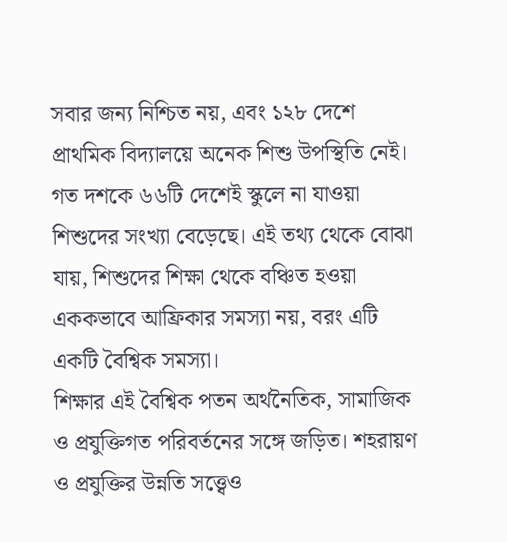সবার জন্য নিশ্চিত নয়, এবং ১২৮ দেশে প্রাথমিক বিদ্যালয়ে অনেক শিশু উপস্থিতি নেই। গত দশকে ৬৬টি দেশেই স্কুলে না যাওয়া শিশুদের সংখ্যা বেড়েছে। এই তথ্য থেকে বোঝা যায়, শিশুদের শিক্ষা থেকে বঞ্চিত হওয়া এককভাবে আফ্রিকার সমস্যা নয়, বরং এটি একটি বৈশ্বিক সমস্যা।
শিক্ষার এই বৈশ্বিক পতন অর্থনৈতিক, সামাজিক ও প্রযুক্তিগত পরিবর্তনের সঙ্গে জড়িত। শহরায়ণ ও প্রযুক্তির উন্নতি সত্ত্বেও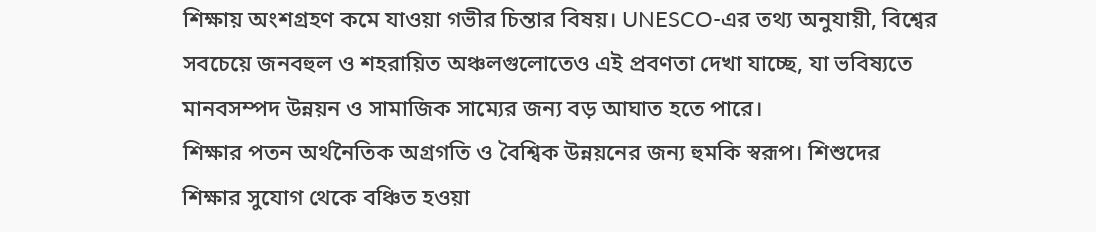শিক্ষায় অংশগ্রহণ কমে যাওয়া গভীর চিন্তার বিষয়। UNESCO-এর তথ্য অনুযায়ী, বিশ্বের সবচেয়ে জনবহুল ও শহরায়িত অঞ্চলগুলোতেও এই প্রবণতা দেখা যাচ্ছে, যা ভবিষ্যতে মানবসম্পদ উন্নয়ন ও সামাজিক সাম্যের জন্য বড় আঘাত হতে পারে।
শিক্ষার পতন অর্থনৈতিক অগ্রগতি ও বৈশ্বিক উন্নয়নের জন্য হুমকি স্বরূপ। শিশুদের শিক্ষার সুযোগ থেকে বঞ্চিত হওয়া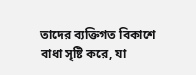তাদের ব্যক্তিগত বিকাশে বাধা সৃষ্টি করে, যা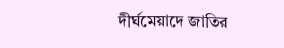দীর্ঘমেয়াদে জাতির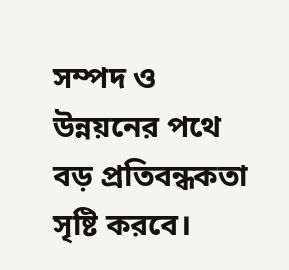সম্পদ ও উন্নয়নের পথে বড় প্রতিবন্ধকতা সৃষ্টি করবে।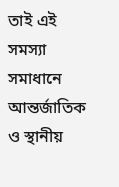তাই এই সমস্যা সমাধানে আন্তর্জাতিক ও স্থানীয়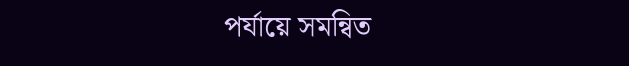পর্যায়ে সমন্বিত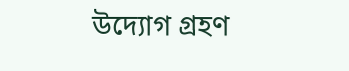উদ্যোগ গ্রহণ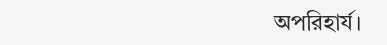অপরিহার্য।